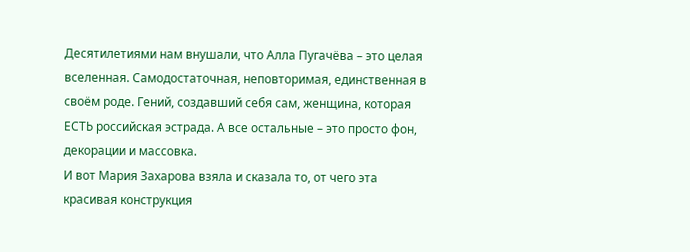Десятилетиями нам внушали, что Алла Пугачёва – это целая вселенная. Самодостаточная, неповторимая, единственная в своём роде. Гений, создавший себя сам, женщина, которая ЕСТЬ российская эстрада. А все остальные – это просто фон, декорации и массовка.
И вот Мария Захарова взяла и сказала то, от чего эта красивая конструкция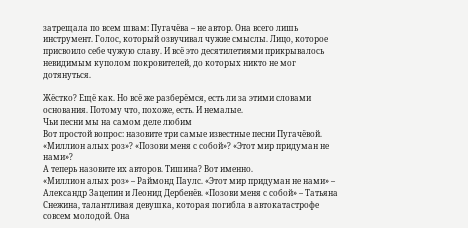затрещала по всем швам: Пугачёва – не автор. Она всего лишь инструмент. Голос, который озвучивал чужие смыслы. Лицо, которое присвоило себе чужую славу. И всё это десятилетиями прикрывалось невидимым куполом покровителей, до которых никто не мог дотянуться.

Жёстко? Ещё как. Но всё же разберёмся, есть ли за этими словами основания. Потому что, похоже, есть. И немалые.
Чьи песни мы на самом деле любим
Вот простой вопрос: назовите три самые известные песни Пугачёвой. «Миллион алых роз»? «Позови меня с собой»? «Этот мир придуман не нами»?
А теперь назовите их авторов. Тишина? Вот именно.
«Миллион алых роз» – Раймонд Паулс. «Этот мир придуман не нами» – Александр Зацепин и Леонид Дербенёв. «Позови меня с собой» – Татьяна Снежина, талантливая девушка, которая погибла в автокатастрофе совсем молодой. Она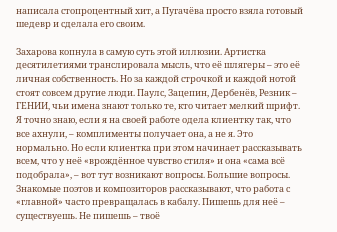написала стопроцентный хит, а Пугачёва просто взяла готовый шедевр и сделала его своим.

Захарова копнула в самую суть этой иллюзии. Артистка десятилетиями транслировала мысль, что её шлягеры – это её личная собственность. Но за каждой строчкой и каждой нотой стоят совсем другие люди. Паулс, Зацепин, Дербенёв, Резник – ГЕНИИ, чьи имена знают только те, кто читает мелкий шрифт.
Я точно знаю, если я на своей работе одела клиентку так, что все ахнули, – комплименты получает она, а не я. Это нормально. Но если клиентка при этом начинает рассказывать всем, что у неё «врождённое чувство стиля» и она «сама всё подобрала», – вот тут возникают вопросы. Большие вопросы.
Знакомые поэтов и композиторов рассказывают, что работа с «главной» часто превращалась в кабалу. Пишешь для неё – существуешь. Не пишешь – твоё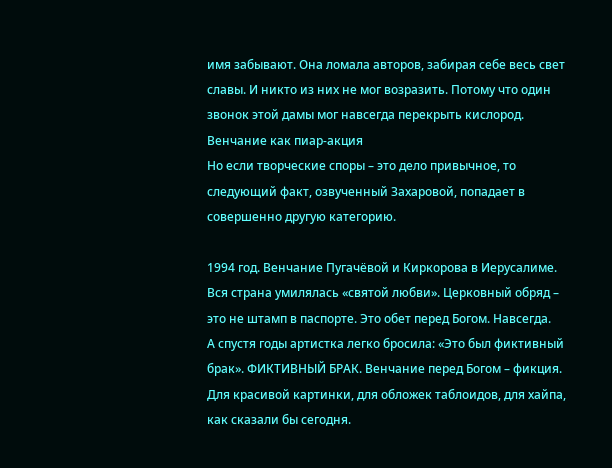имя забывают. Она ломала авторов, забирая себе весь свет славы. И никто из них не мог возразить. Потому что один звонок этой дамы мог навсегда перекрыть кислород.
Венчание как пиар-акция
Но если творческие споры – это дело привычное, то следующий факт, озвученный Захаровой, попадает в совершенно другую категорию.

1994 год. Венчание Пугачёвой и Киркорова в Иерусалиме. Вся страна умилялась «святой любви». Церковный обряд – это не штамп в паспорте. Это обет перед Богом. Навсегда.
А спустя годы артистка легко бросила: «Это был фиктивный брак». ФИКТИВНЫЙ БРАК. Венчание перед Богом – фикция. Для красивой картинки, для обложек таблоидов, для хайпа, как сказали бы сегодня.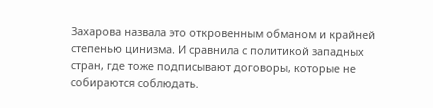Захарова назвала это откровенным обманом и крайней степенью цинизма. И сравнила с политикой западных стран, где тоже подписывают договоры, которые не собираются соблюдать.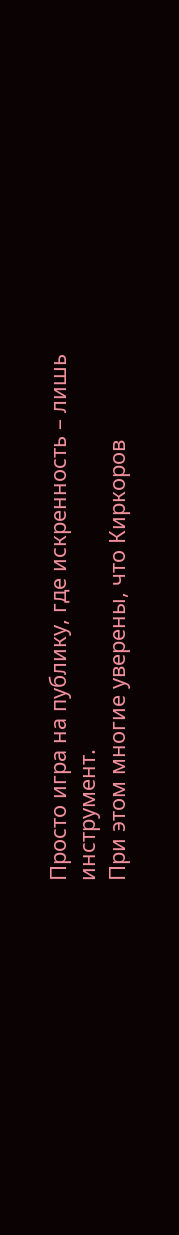Просто игра на публику, где искренность – лишь инструмент.
При этом многие уверены, что Киркоров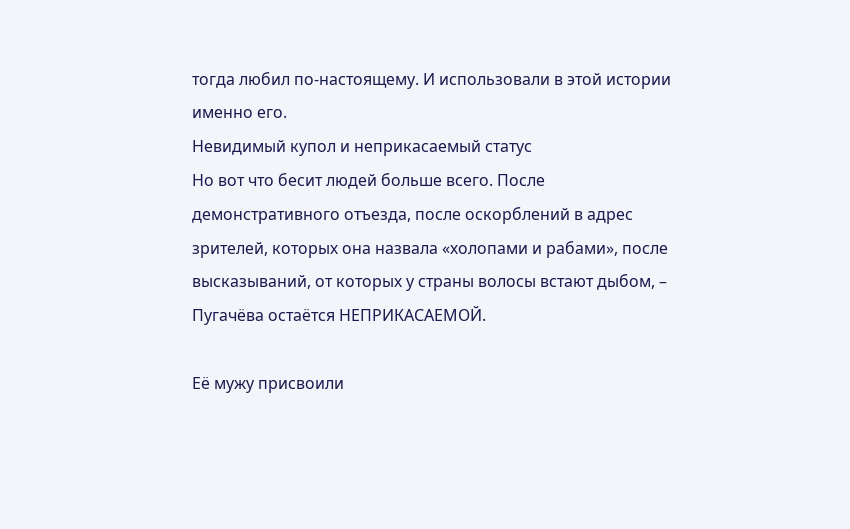тогда любил по-настоящему. И использовали в этой истории именно его.
Невидимый купол и неприкасаемый статус
Но вот что бесит людей больше всего. После демонстративного отъезда, после оскорблений в адрес зрителей, которых она назвала «холопами и рабами», после высказываний, от которых у страны волосы встают дыбом, – Пугачёва остаётся НЕПРИКАСАЕМОЙ.

Её мужу присвоили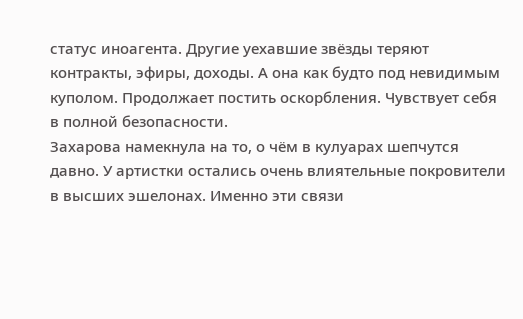статус иноагента. Другие уехавшие звёзды теряют контракты, эфиры, доходы. А она как будто под невидимым куполом. Продолжает постить оскорбления. Чувствует себя в полной безопасности.
Захарова намекнула на то, о чём в кулуарах шепчутся давно. У артистки остались очень влиятельные покровители в высших эшелонах. Именно эти связи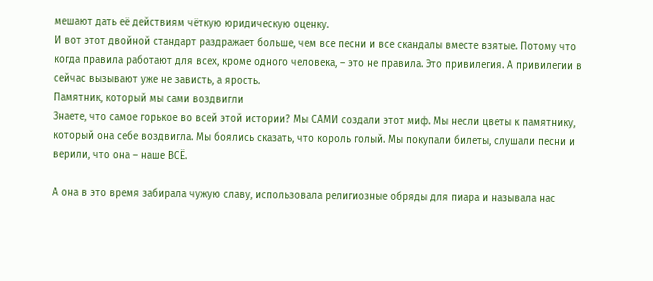мешают дать её действиям чёткую юридическую оценку.
И вот этот двойной стандарт раздражает больше, чем все песни и все скандалы вместе взятые. Потому что когда правила работают для всех, кроме одного человека, – это не правила. Это привилегия. А привилегии в сейчас вызывают уже не зависть, а ярость.
Памятник, который мы сами воздвигли
Знаете, что самое горькое во всей этой истории? Мы САМИ создали этот миф. Мы несли цветы к памятнику, который она себе воздвигла. Мы боялись сказать, что король голый. Мы покупали билеты, слушали песни и верили, что она – наше ВСЁ.

А она в это время забирала чужую славу, использовала религиозные обряды для пиара и называла нас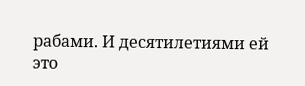рабами. И десятилетиями ей это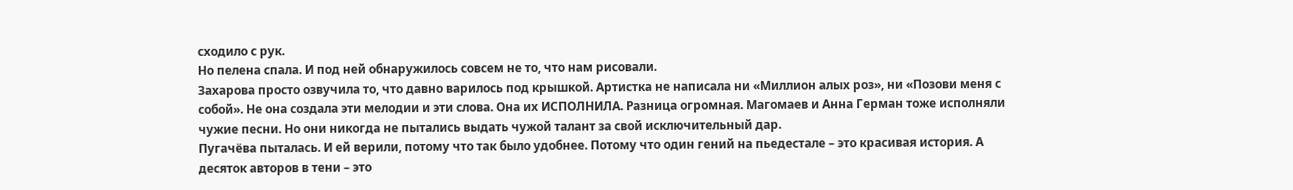сходило с рук.
Но пелена спала. И под ней обнаружилось совсем не то, что нам рисовали.
Захарова просто озвучила то, что давно варилось под крышкой. Артистка не написала ни «Миллион алых роз», ни «Позови меня с собой». Не она создала эти мелодии и эти слова. Она их ИСПОЛНИЛА. Разница огромная. Магомаев и Анна Герман тоже исполняли чужие песни. Но они никогда не пытались выдать чужой талант за свой исключительный дар.
Пугачёва пыталась. И ей верили, потому что так было удобнее. Потому что один гений на пьедестале – это красивая история. А десяток авторов в тени – это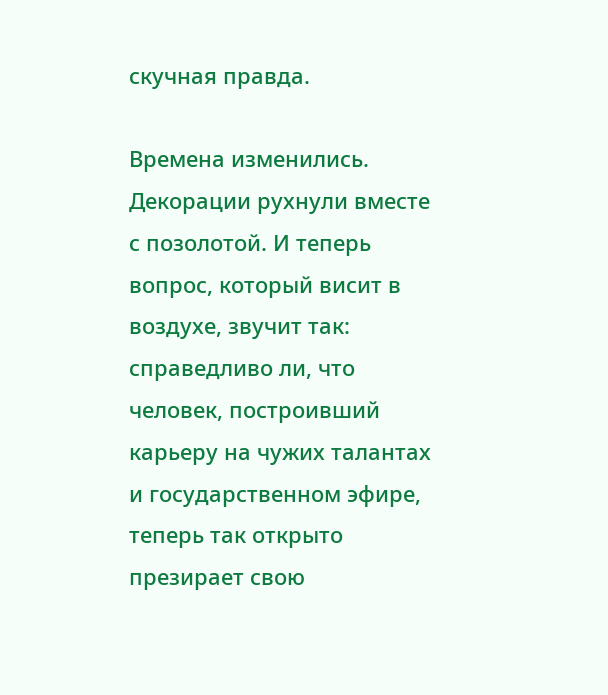скучная правда.

Времена изменились. Декорации рухнули вместе с позолотой. И теперь вопрос, который висит в воздухе, звучит так: справедливо ли, что человек, построивший карьеру на чужих талантах и государственном эфире, теперь так открыто презирает свою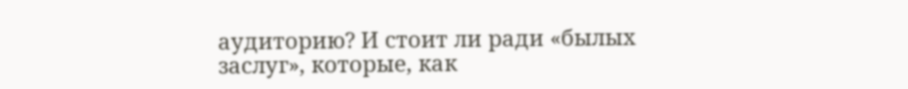аудиторию? И стоит ли ради «былых заслуг», которые, как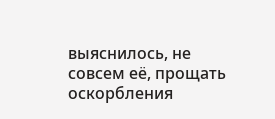выяснилось, не совсем её, прощать оскорбления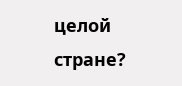целой стране?